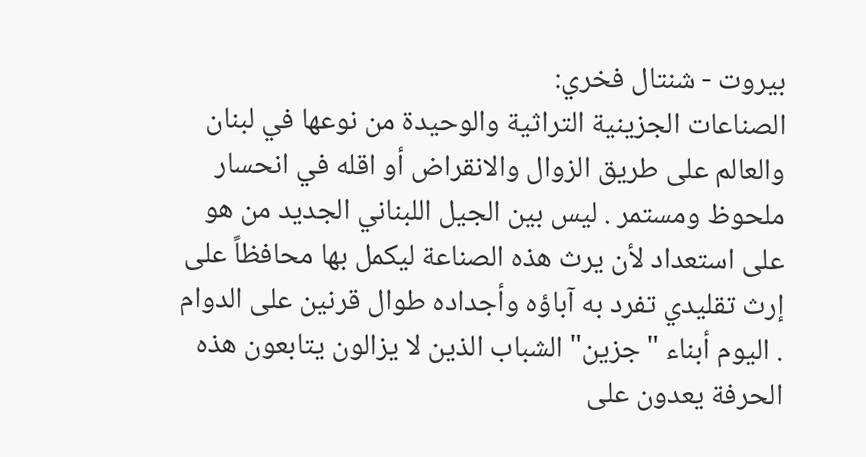بيروت - شنتال فخري:
الصناعات الجزينية التراثية والوحيدة من نوعها في لبنان والعالم على طريق الزوال والانقراض أو اقله في انحسار ملحوظ ومستمر . ليس بين الجيل اللبناني الجديد من هو على استعداد لأن يرث هذه الصناعة ليكمل بها محافظاً على إرث تقليدي تفرد به آباؤه وأجداده طوال قرنين على الدوام . اليوم أبناء "جزين" الشباب الذين لا يزالون يتابعون هذه الحرفة يعدون على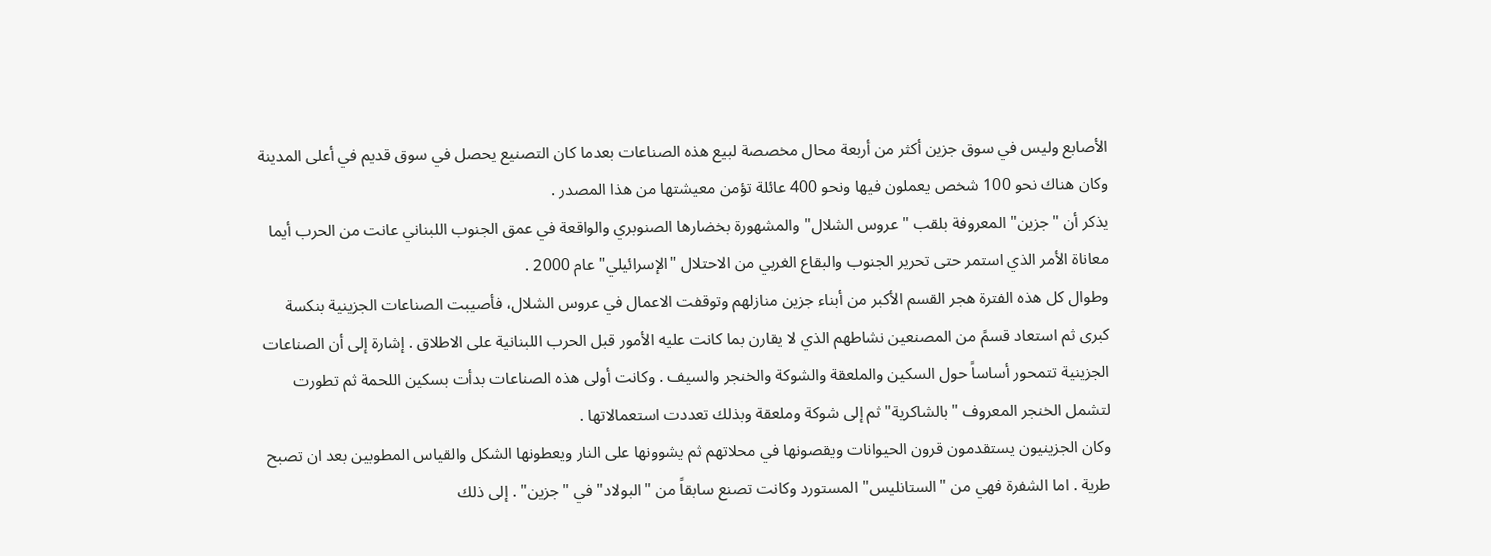الأصابع وليس في سوق جزين أكثر من أربعة محال مخصصة لبيع هذه الصناعات بعدما كان التصنيع يحصل في سوق قديم في أعلى المدينة وكان هناك نحو 100 شخص يعملون فيها ونحو 400 عائلة تؤمن معيشتها من هذا المصدر .
يذكر أن "جزين" المعروفة بلقب "عروس الشلال" والمشهورة بخضارها الصنوبري والواقعة في عمق الجنوب اللبناني عانت من الحرب أيما معاناة الأمر الذي استمر حتى تحرير الجنوب والبقاع الغربي من الاحتلال "الإسرائيلي" عام 2000 .
وطوال كل هذه الفترة هجر القسم الأكبر من أبناء جزين منازلهم وتوقفت الاعمال في عروس الشلال، فأصيبت الصناعات الجزينية بنكسة كبرى ثم استعاد قسمً من المصنعين نشاطهم الذي لا يقارن بما كانت عليه الأمور قبل الحرب اللبنانية على الاطلاق . إشارة إلى أن الصناعات الجزينية تتمحور أساساً حول السكين والملعقة والشوكة والخنجر والسيف . وكانت أولى هذه الصناعات بدأت بسكين اللحمة ثم تطورت لتشمل الخنجر المعروف "بالشاكرية" ثم إلى شوكة وملعقة وبذلك تعددت استعمالاتها .
وكان الجزينيون يستقدمون قرون الحيوانات ويقصونها في محلاتهم ثم يشوونها على النار ويعطونها الشكل والقياس المطوبين بعد ان تصبح طرية . اما الشفرة فهي من "الستانليس" المستورد وكانت تصنع سابقاً من "البولاد" في "جزين" . إلى ذلك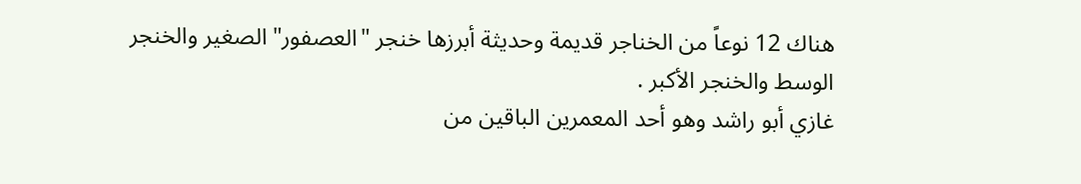هناك 12 نوعاً من الخناجر قديمة وحديثة أبرزها خنجر "العصفور" الصغير والخنجر الوسط والخنجر الأكبر .
غازي أبو راشد وهو أحد المعمرين الباقين من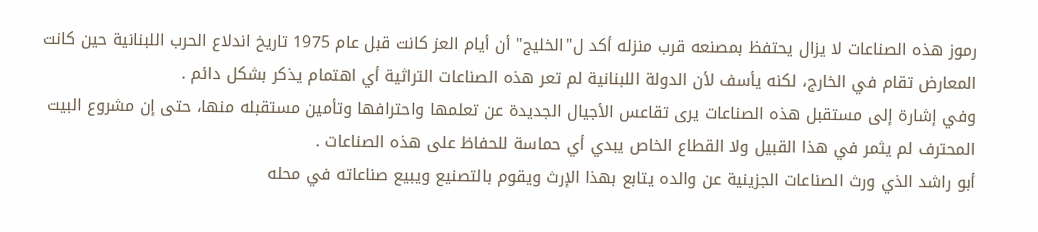رموز هذه الصناعات لا يزال يحتفظ بمصنعه قرب منزله أكد ل"الخليج" أن أيام العز كانت قبل عام 1975 تاريخ اندلاع الحرب اللبنانية حين كانت المعارض تقام في الخارج، لكنه يأسف لأن الدولة اللبنانية لم تعر هذه الصناعات التراثية أي اهتمام يذكر بشكل دائم .
وفي إشارة إلى مستقبل هذه الصناعات يرى تقاعس الأجيال الجديدة عن تعلمها واحترافها وتأمين مستقبله منها، حتى إن مشروع البيت المحترف لم يثمر في هذا القبيل ولا القطاع الخاص يبدي أي حماسة للحفاظ على هذه الصناعات .
أبو راشد الذي ورث الصناعات الجزينية عن والده يتابع بهذا الإرث ويقوم بالتصنيع ويبيع صناعاته في محله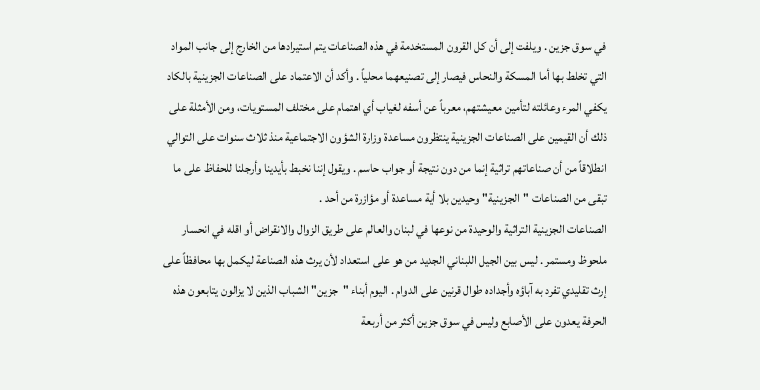في سوق جزين . ويلفت إلى أن كل القرون المستخدمة في هذه الصناعات يتم استيرادها من الخارج إلى جانب المواد التي تخلط بها أما المسكة والنحاس فيصار إلى تصنيعهما محلياً . وأكد أن الاعتماد على الصناعات الجزينية بالكاد يكفي المرء وعائلته لتأمين معيشتهم، معرباً عن أسفه لغياب أي اهتمام على مختلف المستويات، ومن الأمثلة على ذلك أن القيمين على الصناعات الجزينية ينتظرون مساعدة وزارة الشؤون الاجتماعية منذ ثلاث سنوات على التوالي انطلاقاً من أن صناعاتهم تراثية إنما من دون نتيجة أو جواب حاسم . ويقول إننا نخبط بأيدينا وأرجلنا للحفاظ على ما تبقى من الصناعات "الجزينية" وحيدين بلا أية مساعدة أو مؤازرة من أحد .
الصناعات الجزينية التراثية والوحيدة من نوعها في لبنان والعالم على طريق الزوال والانقراض أو اقله في انحسار ملحوظ ومستمر . ليس بين الجيل اللبناني الجديد من هو على استعداد لأن يرث هذه الصناعة ليكمل بها محافظاً على إرث تقليدي تفرد به آباؤه وأجداده طوال قرنين على الدوام . اليوم أبناء "جزين" الشباب الذين لا يزالون يتابعون هذه الحرفة يعدون على الأصابع وليس في سوق جزين أكثر من أربعة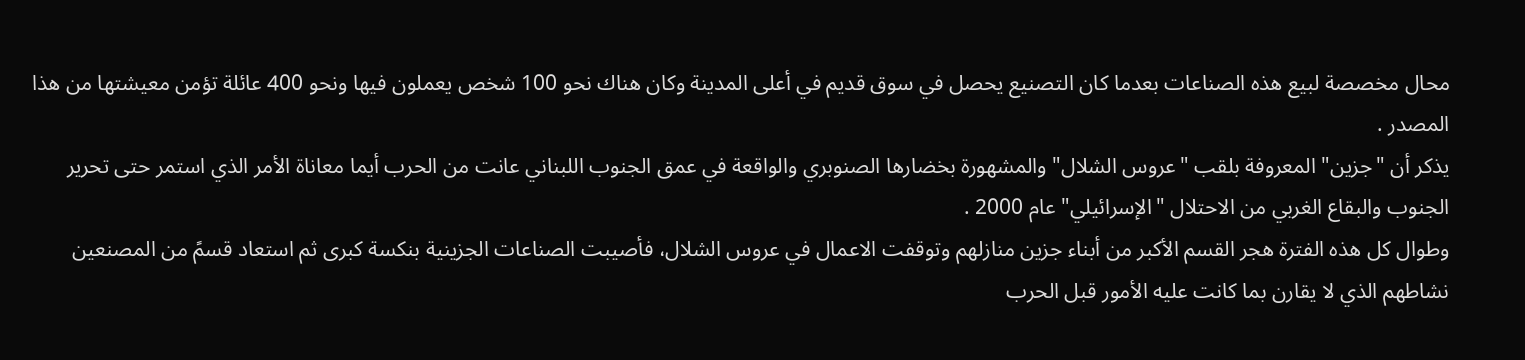محال مخصصة لبيع هذه الصناعات بعدما كان التصنيع يحصل في سوق قديم في أعلى المدينة وكان هناك نحو 100 شخص يعملون فيها ونحو 400 عائلة تؤمن معيشتها من هذا المصدر .
يذكر أن "جزين" المعروفة بلقب "عروس الشلال" والمشهورة بخضارها الصنوبري والواقعة في عمق الجنوب اللبناني عانت من الحرب أيما معاناة الأمر الذي استمر حتى تحرير الجنوب والبقاع الغربي من الاحتلال "الإسرائيلي" عام 2000 .
وطوال كل هذه الفترة هجر القسم الأكبر من أبناء جزين منازلهم وتوقفت الاعمال في عروس الشلال، فأصيبت الصناعات الجزينية بنكسة كبرى ثم استعاد قسمً من المصنعين نشاطهم الذي لا يقارن بما كانت عليه الأمور قبل الحرب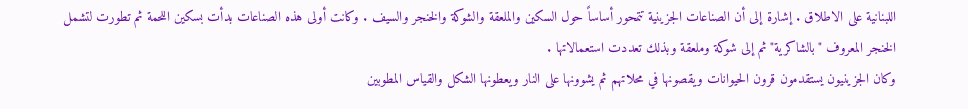اللبنانية على الاطلاق . إشارة إلى أن الصناعات الجزينية تتمحور أساساً حول السكين والملعقة والشوكة والخنجر والسيف . وكانت أولى هذه الصناعات بدأت بسكين اللحمة ثم تطورت لتشمل الخنجر المعروف "بالشاكرية" ثم إلى شوكة وملعقة وبذلك تعددت استعمالاتها .
وكان الجزينيون يستقدمون قرون الحيوانات ويقصونها في محلاتهم ثم يشوونها على النار ويعطونها الشكل والقياس المطوبين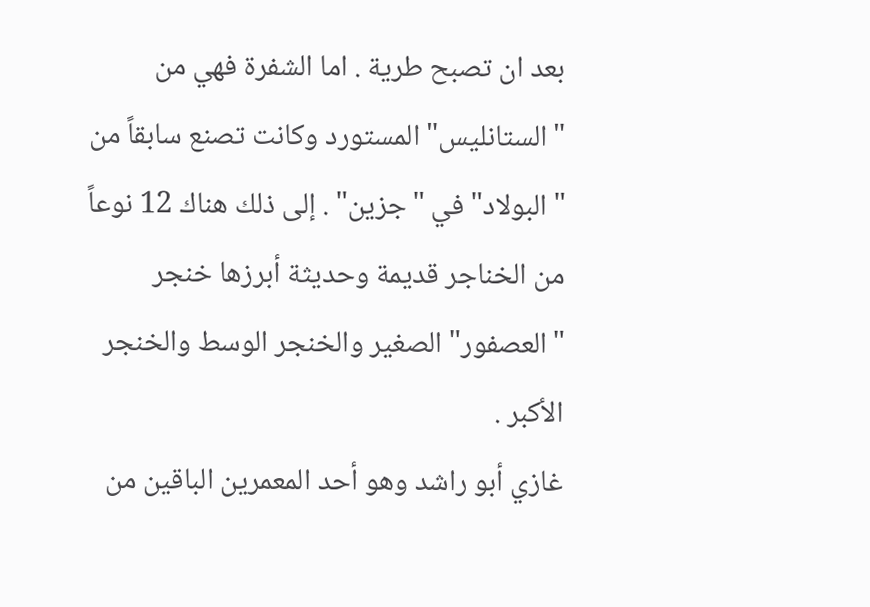بعد ان تصبح طرية . اما الشفرة فهي من "الستانليس" المستورد وكانت تصنع سابقاً من "البولاد" في "جزين" . إلى ذلك هناك 12 نوعاً من الخناجر قديمة وحديثة أبرزها خنجر "العصفور" الصغير والخنجر الوسط والخنجر الأكبر .
غازي أبو راشد وهو أحد المعمرين الباقين من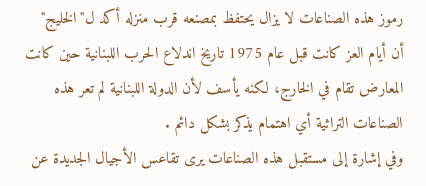رموز هذه الصناعات لا يزال يحتفظ بمصنعه قرب منزله أكد ل"الخليج" أن أيام العز كانت قبل عام 1975 تاريخ اندلاع الحرب اللبنانية حين كانت المعارض تقام في الخارج، لكنه يأسف لأن الدولة اللبنانية لم تعر هذه الصناعات التراثية أي اهتمام يذكر بشكل دائم .
وفي إشارة إلى مستقبل هذه الصناعات يرى تقاعس الأجيال الجديدة عن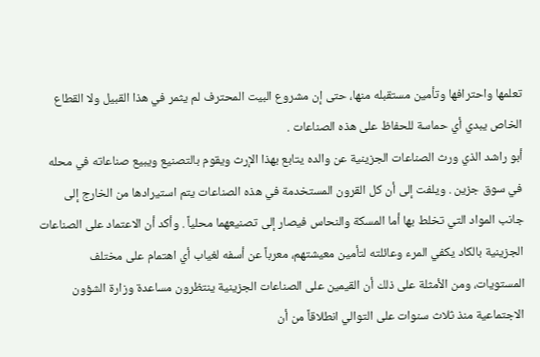تعلمها واحترافها وتأمين مستقبله منها، حتى إن مشروع البيت المحترف لم يثمر في هذا القبيل ولا القطاع الخاص يبدي أي حماسة للحفاظ على هذه الصناعات .
أبو راشد الذي ورث الصناعات الجزينية عن والده يتابع بهذا الإرث ويقوم بالتصنيع ويبيع صناعاته في محله في سوق جزين . ويلفت إلى أن كل القرون المستخدمة في هذه الصناعات يتم استيرادها من الخارج إلى جانب المواد التي تخلط بها أما المسكة والنحاس فيصار إلى تصنيعهما محلياً . وأكد أن الاعتماد على الصناعات الجزينية بالكاد يكفي المرء وعائلته لتأمين معيشتهم، معرباً عن أسفه لغياب أي اهتمام على مختلف المستويات، ومن الأمثلة على ذلك أن القيمين على الصناعات الجزينية ينتظرون مساعدة وزارة الشؤون الاجتماعية منذ ثلاث سنوات على التوالي انطلاقاً من أن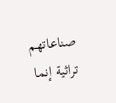صناعاتهم تراثية إنما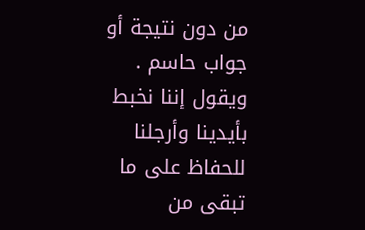من دون نتيجة أو جواب حاسم . ويقول إننا نخبط بأيدينا وأرجلنا للحفاظ على ما تبقى من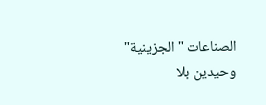الصناعات "الجزينية" وحيدين بلا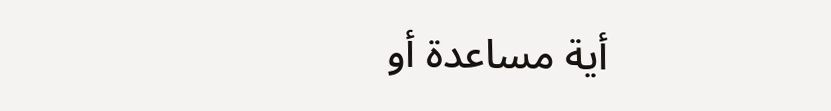أية مساعدة أو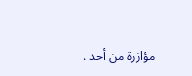مؤازرة من أحد .